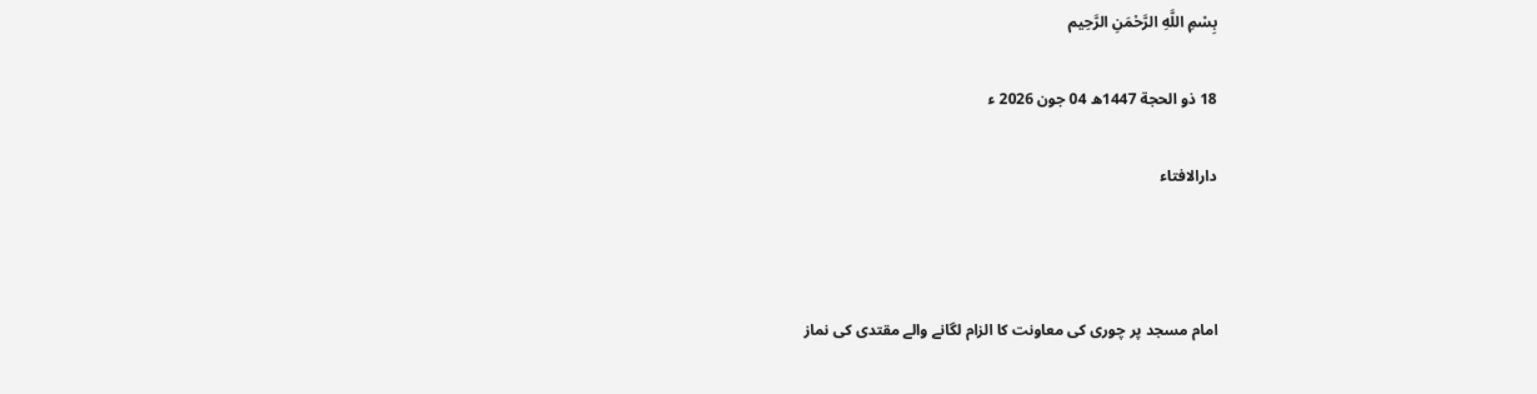بِسْمِ اللَّهِ الرَّحْمَنِ الرَّحِيم

18 ذو الحجة 1447ھ 04 جون 2026 ء

دارالافتاء



امام مسجد پر چوری کی معاونت کا الزام لگانے والے مقتدی کی نماز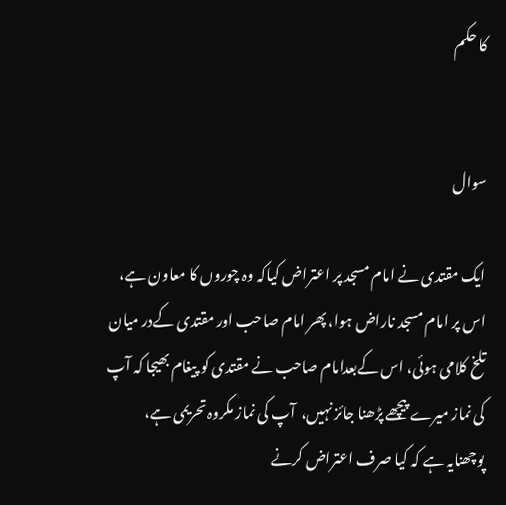کا حکم


سوال

ایک مقتدی نے امام مسجد پر اعتراض کیاکہ وہ چوروں کا معاون ہے،  اس پر امام مسجد ناراض ہوا، پھر امام صاحب اور مقتدی کےدر میان تلخ کلامی ہوئی، اس کےبعدامام صاحب نے مقتدی کو پیغام بھیجا کہ آپ کی نماز میرے پیچھے پڑھنا جائز نہیں،  آپ کی نماز مکروہ تحریمی ہے،  پوچھنایہ ہے کہ کیا صرف اعتراض کرنے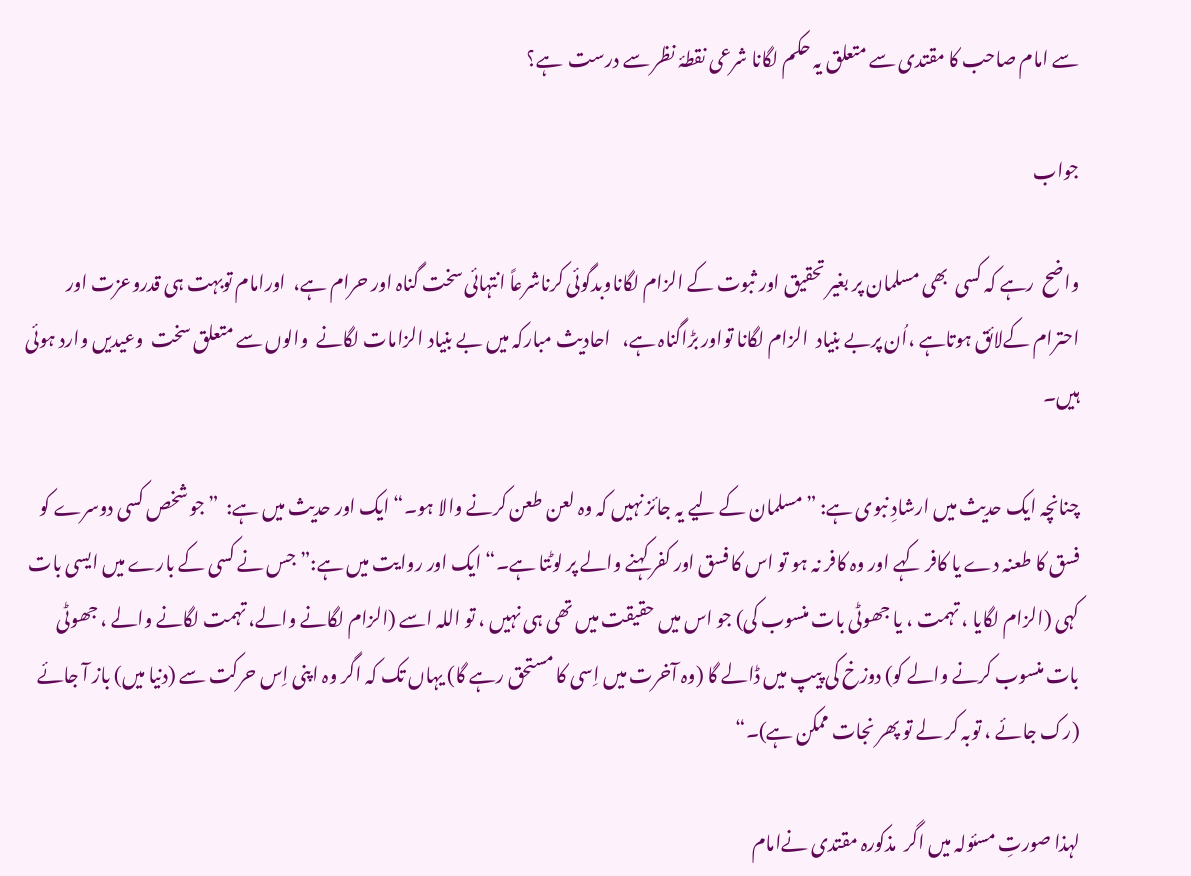سے امام صاحب کا مقتدی سے متعلق یہ حکم لگانا شرعی نقطۂ نظر سے درست  ہے؟

جواب

واضح  رہے کہ کسی  بھی مسلمان پر بغیر تحقیق اور ثبوت کے الزام لگاناوبدگوئی کرناشرعاً انتہائی سخت گناہ اور حرام ہے،  اورامام توبہت ہی قدروعزت اور احترام کےلائق ہوتاہے ،اُن پربے بنیاد  الزام لگانا تواور بڑاگناہ ہے،   احادیث مبارکہ میں بے بنیاد الزامات لگانے  والوں سے متعلق سخت  وعیدیں وارد ہوئی ہیں۔

چنانچہ ایک حدیث میں ارشادِ نبوی ہے: ”مسلمان کے لیے یہ جائز نہیں کہ وہ لعن طعن کرنے والا ہو۔“ ایک اور حدیث میں ہے:  ”جو شخص کسی دوسرے کو فسق کا طعنہ دے یا کافر کہے اور وہ کافر نہ ہو تو اس کا فسق اور کفر کہنے والے پر لوٹتا ہے۔“ ایک اور روایت میں ہے:” جس نے کسی کے بارے میں ایسی بات کہی (الزام لگایا ، تہمت ، یا جھوٹی بات منسوب کی) جو اس میں حقیقت میں تھی ہی نہیں ، تو اللہ اسے (الزام لگانے والے، تہمت لگانے والے ، جھوٹی بات منسوب کرنے والے کو) دوزخ کی پیپ میں ڈالے گا (وہ آخرت میں اِسی کا مستحق رہے گا) یہاں تک کہ اگر وہ اپنی اِس حرکت سے (دنیا میں) باز آ جائے (رک جائے ، توبہ کر لے تو پھر نجات ممکن ہے)۔“

لہذا صورتِ مسئولہ میں اگر  مذکورہ مقتدی نےامام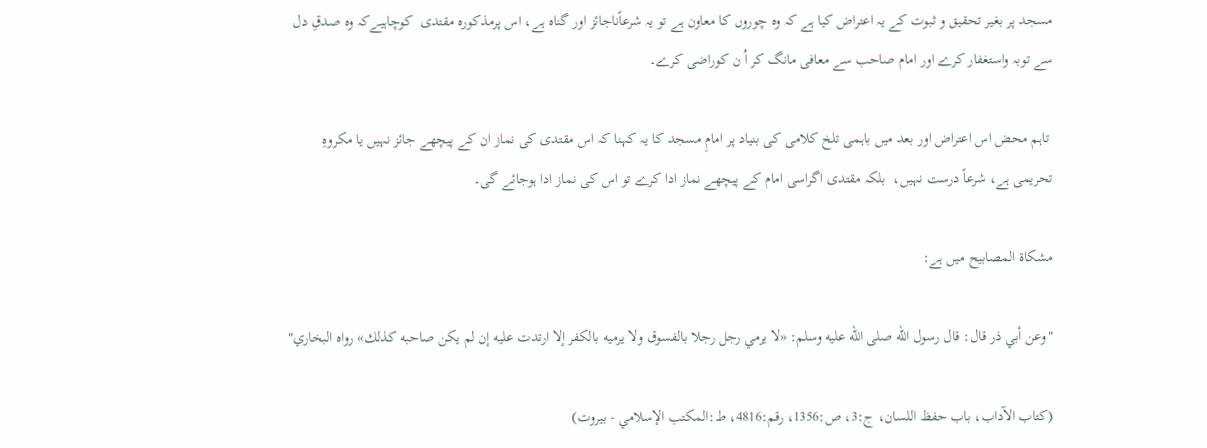مسجد پر بغیر تحقیق و ثبوت کے یہ اعتراض کیا ہے کہ وہ چوروں کا معاون ہے تو یہ شرعاًناجائز اور گناہ ہے، اس پرمذکورہ مقتدی  کوچاہیےکہ وہ صدقِ دل سے توبہ واستغفار کرے اور امام صاحب سے معافی مانگ کر اُ ن کوراضی کرے۔

 تاہم محض اس اعتراض اور بعد میں باہمی تلخ کلامی کی بنیاد پر امامِ مسجد کا یہ کہنا کہ اس مقتدی کی نماز ان کے پیچھے جائز نہیں یا مکروہِ تحریمی ہے، شرعاً درست نہیں،  بلکہ مقتدی اگراسی امام کے پیچھے نماز ادا کرے تو اس کی نماز ادا ہوجائے گی۔

مشکاۃ المصابیح میں ہے:

"وعن أبي ذر قال: قال رسول الله صلى الله عليه وسلم: «لا يرمي رجل رجلا بالفسوق ‌ولا ‌يرميه ‌بالكفر إلا ارتدت عليه إن لم يكن صاحبه كذلك» رواه البخاري"

(كتاب الآداب، باب حفظ اللسان، ج:3، ص:1356، رقم:4816، ط:المكتب الإسلامي - بيروت)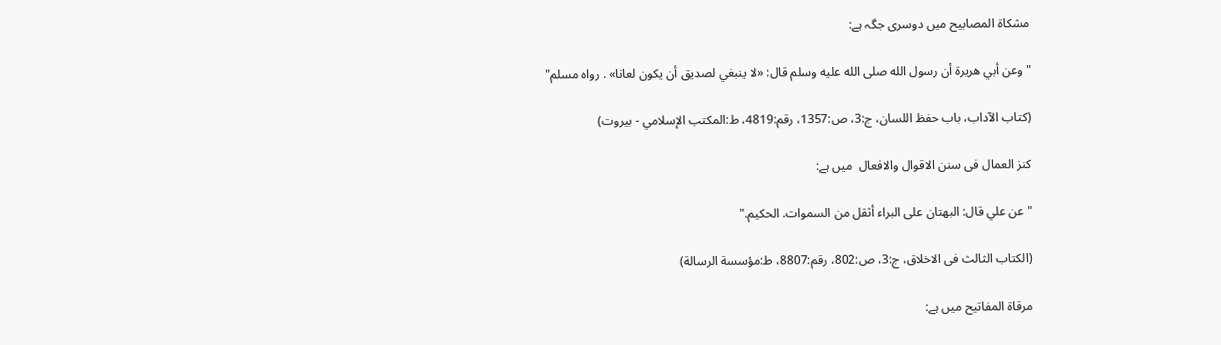مشکاۃ المصابیح میں دوسری جگہ ہے:

"وعن أبي هريرة أن رسول الله صلى الله عليه وسلم قال: «لا ‌ينبغي ‌لصديق أن يكون لعانا» . رواه مسلم"

(كتاب الآداب، باب حفظ اللسان، ج:3، ص:1357، رقم:4819، ط:المكتب الإسلامي - بيروت)

كنز العمال فی سنن الاقوال والافعال  میں ہے:

"عن علي قال: البهتان ‌على ‌البراء أثقل من السموات. الحكيم."

(الکتاب الثالث فی الاخلاق، ج:3، ص:802، رقم:8807، ط:مؤسسة الرسالة)

مرقاة المفاتيح میں ہے: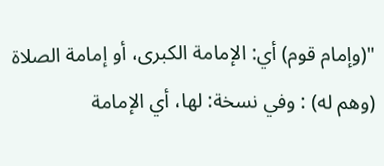"(وإمام قوم) أي: الإمامة الكبرى، أو إمامة الصلاة (وهم له) : وفي نسخة: لها، أي الإمامة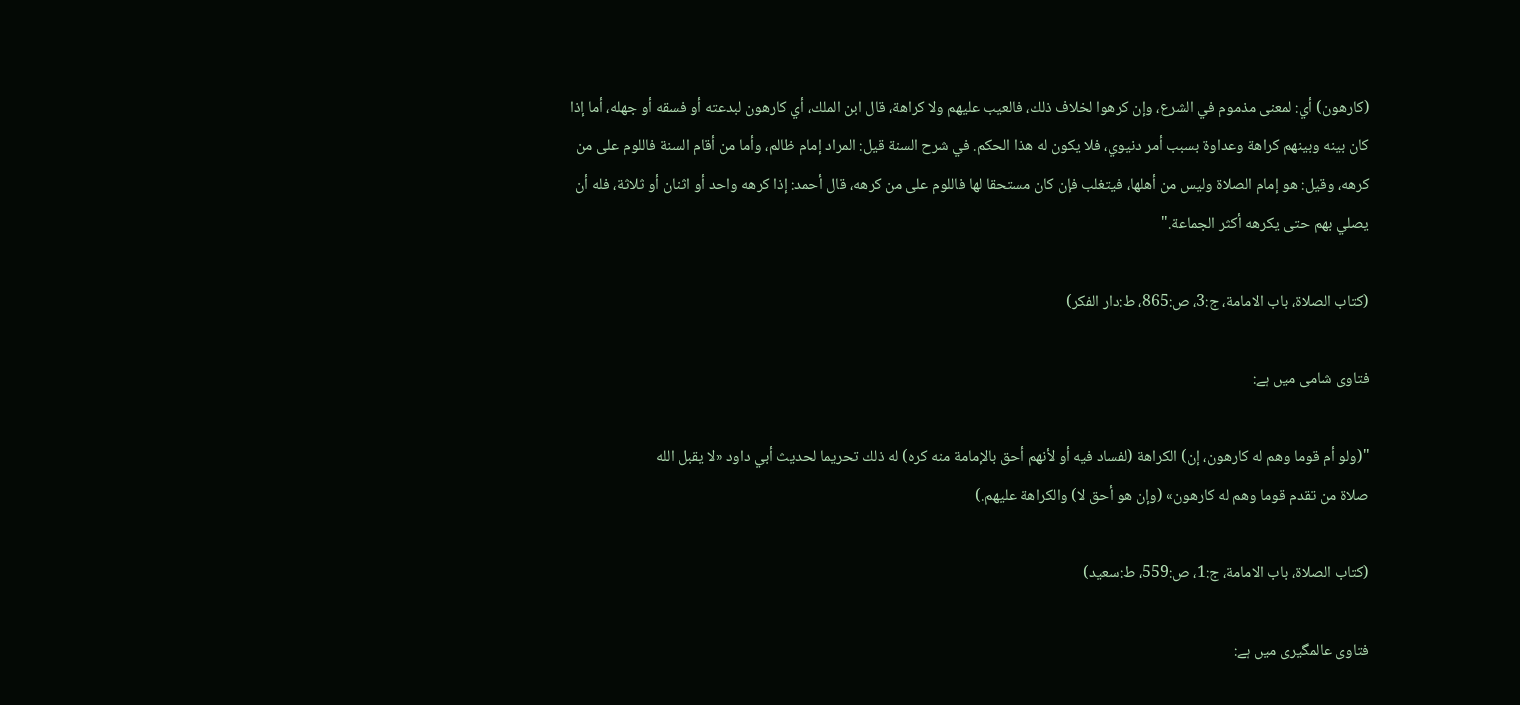(كارهون) أي: لمعنى مذموم في الشرع، وإن كرهوا لخلاف ذلك، ‌فالعيب ‌عليهم ‌ولا ‌كراهة، قال ابن الملك، أي كارهون لبدعته أو فسقه أو جهله، أما إذا كان بينه وبينهم كراهة وعداوة بسبب أمر دنيوي، فلا يكون له هذا الحكم. في شرح السنة قيل: المراد إمام ظالم، وأما من أقام السنة فاللوم على من كرهه، وقيل: هو إمام الصلاة وليس من أهلها، فيتغلب فإن كان مستحقا لها فاللوم على من كرهه، قال أحمد: إذا كرهه واحد أو اثنان أو ثلاثة، فله أن يصلي بهم حتى يكرهه أكثر الجماعة."

(کتاب الصلاۃ، باب الامامة، ج:3، ص:865، ط:دار الفکر)

فتاوی شامی میں ہے:

"(ولو أم قوما وهم له كارهون، إن) الكراهة (لفساد فيه أو لأنهم أحق بالإمامة منه كره) له ذلك تحريما لحديث أبي داود «لا يقبل الله صلاة ‌من ‌تقدم ‌قوما وهم له كارهون» (وإن هو أحق لا) والكراهة عليهم.)

(کتاب الصلاۃ، باب الامامة، ج:1، ص:559، ط:سعيد)

فتاوی عالمگیری میں ہے: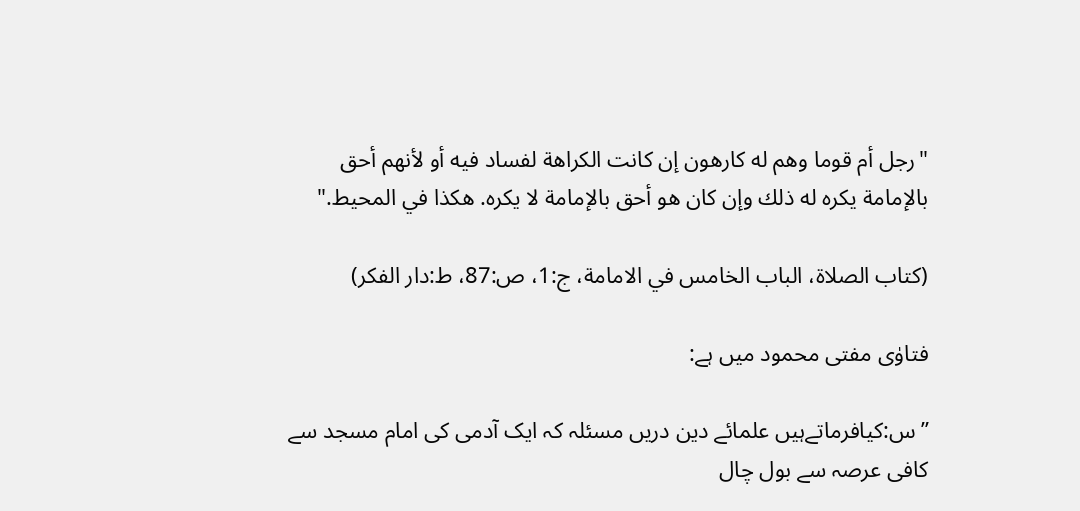"رجل أم قوما وهم له كارهون إن كانت الكراهة لفساد فيه أو لأنهم أحق بالإمامة يكره له ذلك وإن كان هو أحق بالإمامة لا يكره. هكذا في المحيط."

(كتاب الصلاة، الباب الخامس في الامامة، ج:1، ص:87، ط:دار الفکر)

فتاوٰی مفتی محمود میں ہے:

”س:کیافرماتےہیں علمائے دین دریں مسئلہ کہ ایک آدمی کی امام مسجد سے کافی عرصہ سے بول چال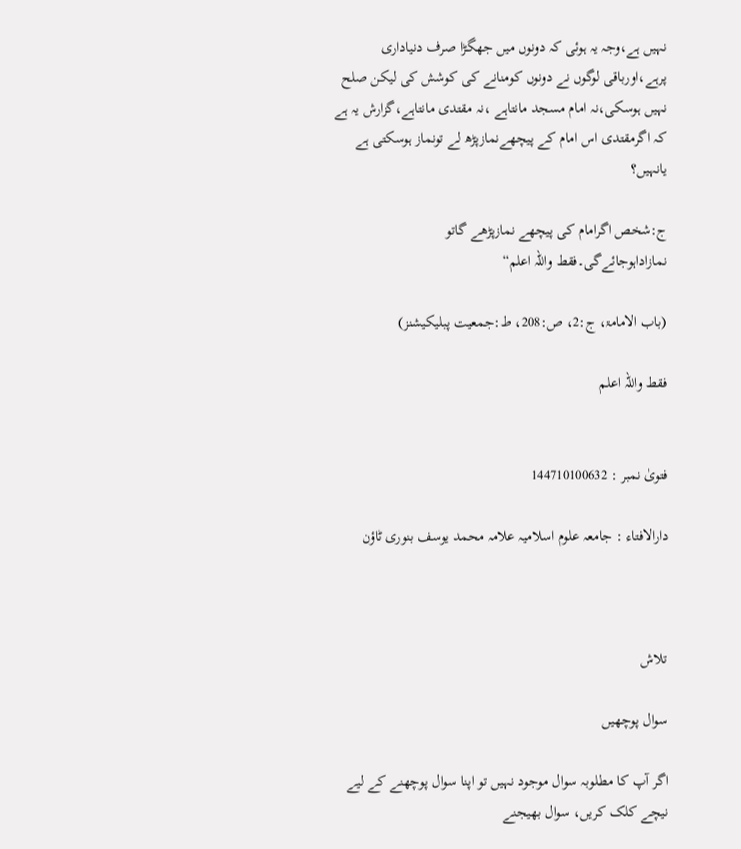نہیں ہے،وجہ یہ ہوئی کہ دونوں میں جھگڑا صرف دنیاداری پرہے،اورباقی لوگوں نے دونوں کومنانے کی کوشش کی لیکن صلح نہیں ہوسکی،نہ امام مسجد مانتاہے ،نہ مقتدی مانتاہے،گزارش یہ ہے کہ اگرمقتدی اس امام کے پیچھےنمازپڑھ لے تونماز ہوسکتی ہے یانہیں؟

ج:شخص اگرامام کی پیچھے نمازپڑھے گاتو نمازاداہوجائےگی۔فقط واللہ اعلم“

(باب الامامۃ، ج:2، ص:208، ط:جمعیت پبلیکیشنز)

فقط واللہ اعلم


فتویٰ نمبر : 144710100632

دارالافتاء : جامعہ علوم اسلامیہ علامہ محمد یوسف بنوری ٹاؤن



تلاش

سوال پوچھیں

اگر آپ کا مطلوبہ سوال موجود نہیں تو اپنا سوال پوچھنے کے لیے نیچے کلک کریں، سوال بھیجنے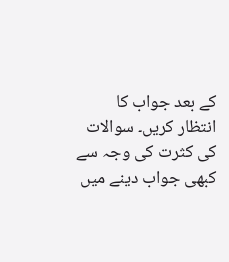کے بعد جواب کا انتظار کریں۔ سوالات کی کثرت کی وجہ سے کبھی جواب دینے میں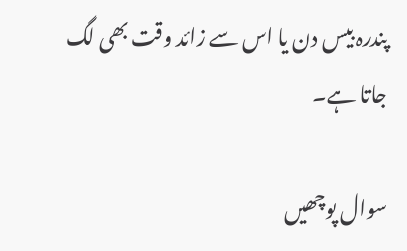پندرہ بیس دن یا اس سے زائد وقت بھی لگ جاتا ہے۔

سوال پوچھیں